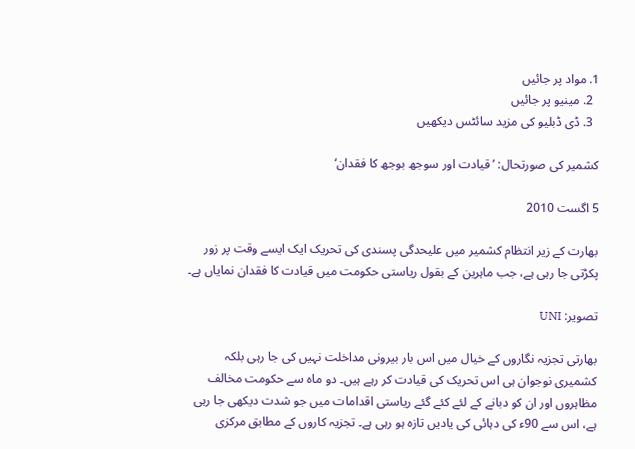1. مواد پر جائیں
  2. مینیو پر جائیں
  3. ڈی ڈبلیو کی مزید سائٹس دیکھیں

کشمیر کی صورتحال: ’قیادت اور سوجھ بوجھ کا فقدان‘

5 اگست 2010

بھارت کے زیر انتظام کشمیر میں علیحدگی پسندی کی تحریک ایک ایسے وقت پر زور پکڑتی جا رہی ہے، جب ماہرین کے بقول ریاستی حکومت میں قیادت کا فقدان نمایاں ہے۔

تصویر: UNI

بھارتی تجزیہ نگاروں کے خیال میں اس بار بیرونی مداخلت نہیں کی جا رہی بلکہ کشمیری نوجوان ہی اس تحریک کی قیادت کر رہے ہیں۔ دو ماہ سے حکومت مخالف مظاہروں اور ان کو دبانے کے لئے کئے گئے ریاستی اقدامات میں جو شدت دیکھی جا رہی ہے، اس سے 90ء کی دہائی کی یادیں تازہ ہو رہی ہے۔ تجزیہ کاروں کے مطابق مرکزی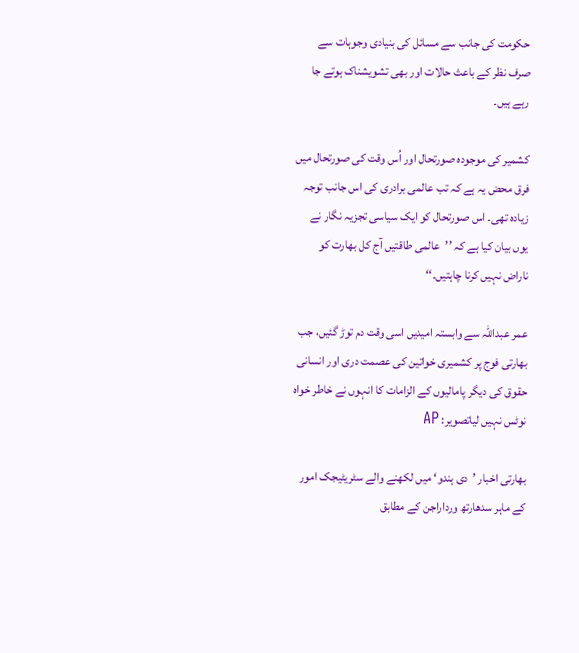حکومت کی جانب سے مسائل کی بنیادی وجوہات سے صرف نظر کے باعث حالات اور بھی تشویشناک ہوتے جا رہے ہیں۔

کشمیر کی موجودہ صورتحال اور اُس وقت کی صورتحال میں فرق محض یہ ہے کہ تب عالمی برادری کی اس جانب توجہ زیادہ تھی۔ اس صورتحال کو ایک سیاسی تجزیہ نگار نے یوں بیان کیا ہے کہ ’’عالمی طاقتیں آج کل بھارت کو ناراض نہیں کرنا چاہتیں۔‘‘

عمر عبداللہ سے وابستہ امیدیں اسی وقت دم توڑ گئیں، جب بھارتی فوج پر کشمیری خواتین کی عصمت دری اور انسانی حقوق کی دیگر پامالیوں کے الزامات کا انہوں نے خاطر خواہ نوٹس نہیں لیاتصویر: AP

بھارتی اخبار ’دی ہندو‘ میں لکھنے والے سٹریٹیجک امور کے ماہر سدھارتھ ورداراجن کے مطابق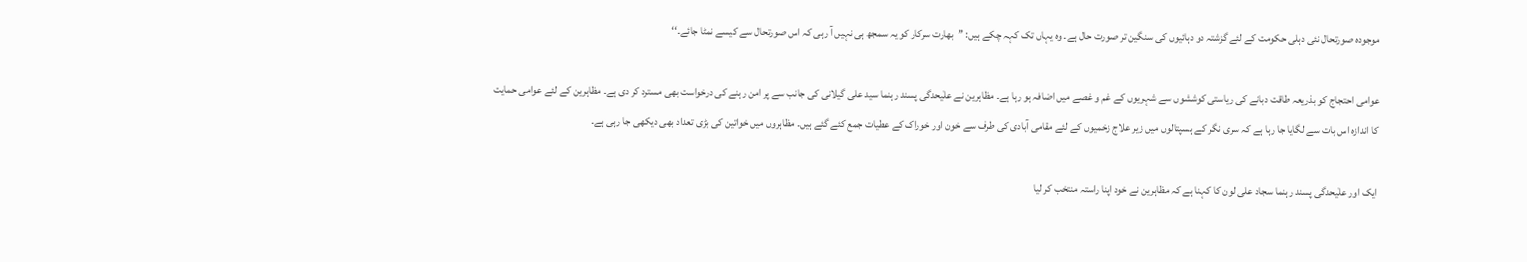موجودہ صورتحال نئی دہلی حکومت کے لئے گزشتہ دو دہائیوں کی سنگین تر صورت حال ہے۔ وہ یہاں تک کہہ چکے ہیں: ’’بھارت سرکار کو یہ سمجھ ہی نہیں آ رہی کہ اس صورتحال سے کیسے نمٹا جائے۔‘‘

عوامی احتجاج کو بذریعہ طاقت دبانے کی ریاستی کوششوں سے شہریوں کے غم و غصے میں اضافہ ہو رہا ہے۔ مظاہرین نے علٰیحدگی پسند رہنما سید علی گیلانی کی جانب سے پر امن رہنے کی درخواست بھی مسترد کر دی ہے۔ مظاہرین کے لئے عوامی حمایت کا اندازہ اس بات سے لگایا جا رہا ہے کہ سری نگر کے ہسپتالوں میں زیر علاج زخمیوں کے لئے مقامی آبادی کی طرف سے خون اور خوراک کے عطیات جمع کئے گئے ہیں۔ مظاہروں میں خواتین کی بڑی تعداد بھی دیکھی جا رہی ہے۔

ایک اور علٰیحدگی پسند رہنما سجاد علی لون کا کہنا ہے کہ مظاہرین نے خود اپنا راستہ منتخب کر لیا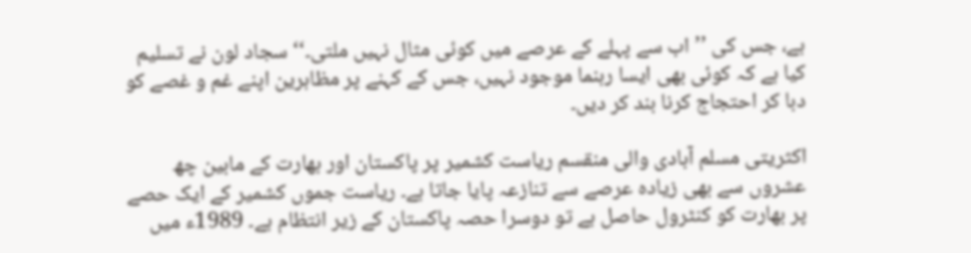ہے، جس کی ’’اب سے پہلے کے عرصے میں کوئی مثال نہیں ملتی۔‘‘ سجاد لون نے تسلیم کیا ہے کہ کوئی بھی ایسا رہنما موجود نہیں، جس کے کہنے پر مظاہرین اپنے غم و غصے کو دبا کر احتجاج کرنا بند کر دیں۔

اکثریتی مسلم آبادی والی منقسم ریاست کشمیر پر پاکستان اور بھارت کے مابین چھ عشروں سے بھی زیادہ عرصے سے تنازعہ پایا جاتا ہے۔ ریاست جموں کشمیر کے ایک حصے پر بھارت کو کنٹرول حاصل ہے تو دوسرا حصہ پاکستان کے زیر انتظام ہے۔ 1989ء میں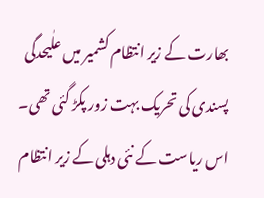بھارت کے زیر انتظام کشمیر میں علٰیحدگی پسندی کی تحریک بہت زور پکڑ گئی تھی۔ اس ریاست کے نئی دہلی کے زیر انتظام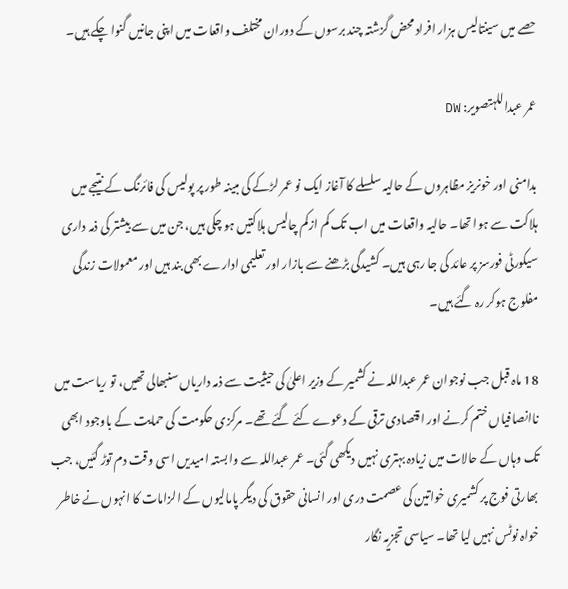حصے میں سینتالیس ہزار افراد محض گزشتہ چند برسوں کے دوران مختلف واقعات میں اپنی جانیں گنوا چکے ہیں۔

عمر عبداللہتصویر: DW

بدامنی اور خونریز مظاہروں کے حالیہ سلسلے کا آغاز ایک نو عمر لڑکے کی مبینہ طور پر پولیس کی فائرنگ کے نتیجے میں ہلاکت سے ہوا تھا۔ حالیہ واقعات میں اب تک کم ازکم چالیس ہلاکتیں ہو چکی ہیں، جن میں سے بیشتر کی ذمہ داری سیکورٹی فورسز پر عائد کی جا رہی ہیں۔ کشیدگی بڑھنے سے بازار اور تعلیمی ادارے بھی بند ہیں اور معمولات زندگی مفلوج ہوکر رہ گئے ہیں۔

18 ماہ قبل جب نوجوان عمر عبداللہ نے کشمیر کے وزیر اعلیٰ کی حیثیت سے ذمہ داریاں سنبھالی تھیں، تو ریاست میں ناانصافیاں ختم کرنے اور اقتصادی ترقی کے دعوے کئے گئے تھے۔ مرکزی حکومت کی حمایت کے باوجود ابھی تک وہاں کے حالات میں زیادہ بہتری نہیں دیکھی گئی۔ عمر عبداللہ سے وابستہ امیدیں اسی وقت دم توڑ گئیں، جب بھارتی فوج پر کشمیری خواتین کی عصمت دری اور انسانی حقوق کی دیگر پامالیوں کے الزامات کا انہوں نے خاطر خواہ نوٹس نہیں لیا تھا۔ سیاسی تجزیہ نگار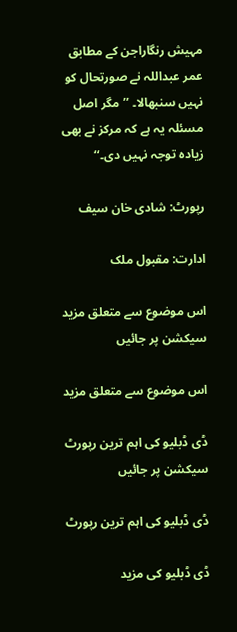مہیش رنگاراجن کے مطابق عمر عبداللہ نے صورتحال کو نہیں سنبھالا۔ ’’مگر اصل مسئلہ یہ ہے کہ مرکز نے بھی زیادہ توجہ نہیں دی۔‘‘

رپورٹ: شادی خان سیف

ادارت: مقبول ملک

اس موضوع سے متعلق مزید سیکشن پر جائیں

اس موضوع سے متعلق مزید

ڈی ڈبلیو کی اہم ترین رپورٹ سیکشن پر جائیں

ڈی ڈبلیو کی اہم ترین رپورٹ

ڈی ڈبلیو کی مزید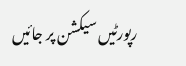رپورٹیں سیکشن پر جائیں